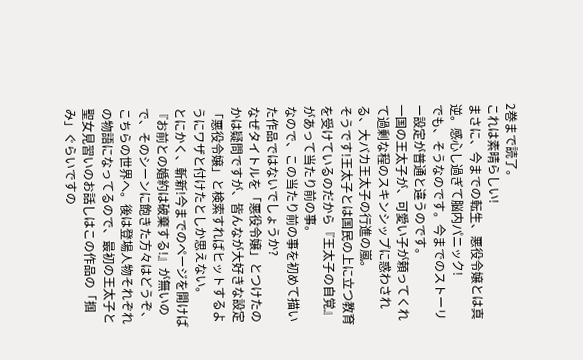2巻まで読了。
これは素晴らしい!
まさに、今までの転生、悪役令嬢とは真逆。感心し過ぎて脳内パニック!
でも、そうなのです。今までのストーリー設定が普通と違うのです。
一国の王太子が、可愛い子が頼ってくれて過剰な程のスキンシップに惑わされる、大バカ王太子の行進の嵐。
そうです!王太子とは国民の上に立つ教育を受けているのだから『王太子の自覚』があって当たり前の事。
なので、この当たり前の事を初めて描いた作品ではないでしょうか?
なぜタイトルを「悪役令嬢」とつけたのかは疑問ですが、皆んなが大好きな設定「悪役令嬢」と検索すればヒットするようにワザと付けたとしか思えない。
とにかく、斬新!今までのページを開けば『お前との婚約は破棄する!』が無いので、そのシーンに飽きた方々はどうぞ、こちらの世界へ。後は登場人物それぞれの物語になってるので、最初の王太子と聖女見習いのお話しはこの作品の「掴み」ぐらいですの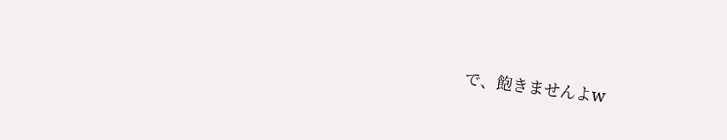で、飽きませんよw